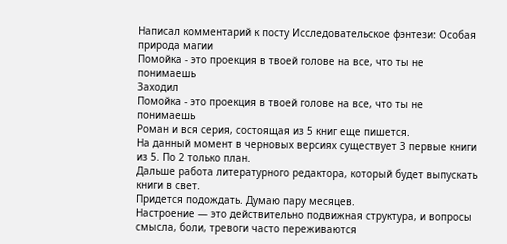Написал комментарий к посту Исследовательское фэнтези: Особая природа магии
Помойка - это проекция в твоей голове на все, что ты не понимаешь
Заходил
Помойка - это проекция в твоей голове на все, что ты не понимаешь
Роман и вся серия, состоящая из 5 книг еще пишется.
На данный момент в черновых версиях существует 3 первые книги из 5. По 2 только план.
Дальше работа литературного редактора, который будет выпускать книги в свет.
Придется подождать. Думаю пару месяцев.
Настроение — это действительно подвижная структура, и вопросы смысла, боли, тревоги часто переживаются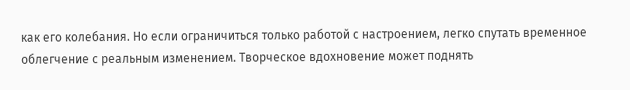как его колебания. Но если ограничиться только работой с настроением, легко спутать временное облегчение с реальным изменением. Творческое вдохновение может поднять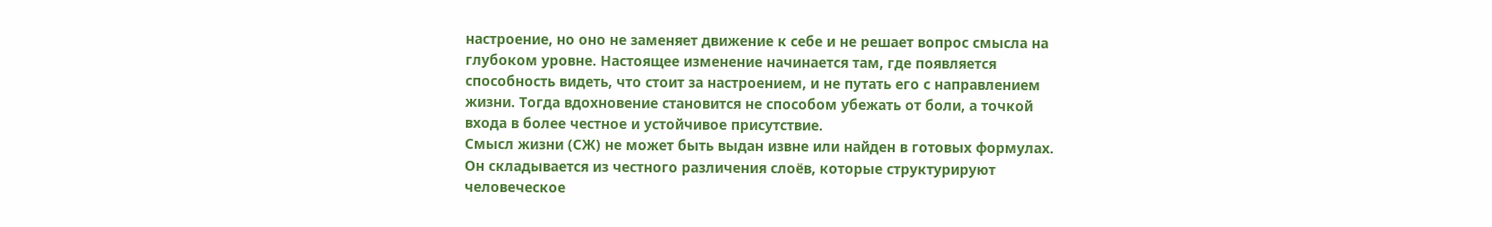настроение, но оно не заменяет движение к себе и не решает вопрос смысла на глубоком уровне. Настоящее изменение начинается там, где появляется способность видеть, что стоит за настроением, и не путать его с направлением жизни. Тогда вдохновение становится не способом убежать от боли, а точкой входа в более честное и устойчивое присутствие.
Смысл жизни (СЖ) не может быть выдан извне или найден в готовых формулах. Он складывается из честного различения слоёв, которые структурируют человеческое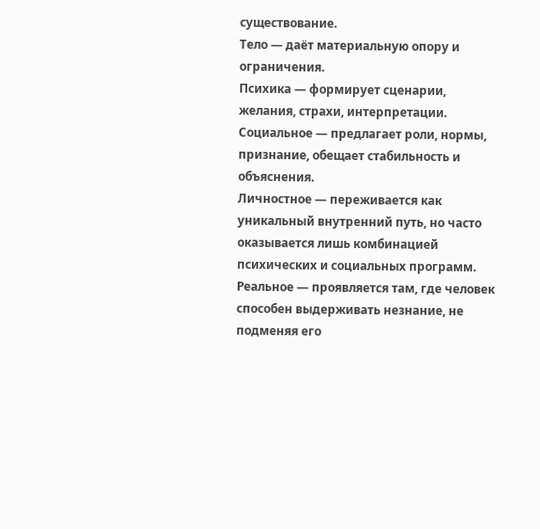существование.
Тело — даёт материальную опору и ограничения.
Психика — формирует сценарии, желания, страхи, интерпретации.
Социальное — предлагает роли, нормы, признание, обещает стабильность и объяснения.
Личностное — переживается как уникальный внутренний путь, но часто оказывается лишь комбинацией психических и социальных программ.
Реальное — проявляется там, где человек способен выдерживать незнание, не подменяя его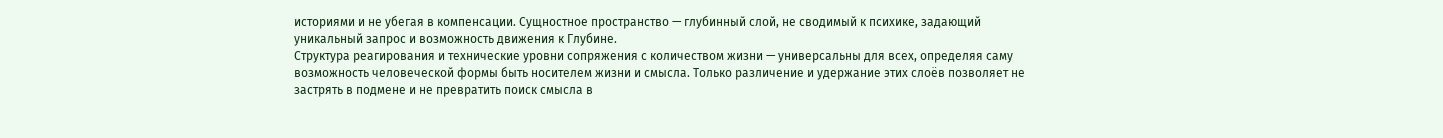историями и не убегая в компенсации. Сущностное пространство — глубинный слой, не сводимый к психике, задающий уникальный запрос и возможность движения к Глубине.
Структура реагирования и технические уровни сопряжения с количеством жизни — универсальны для всех, определяя саму возможность человеческой формы быть носителем жизни и смысла. Только различение и удержание этих слоёв позволяет не застрять в подмене и не превратить поиск смысла в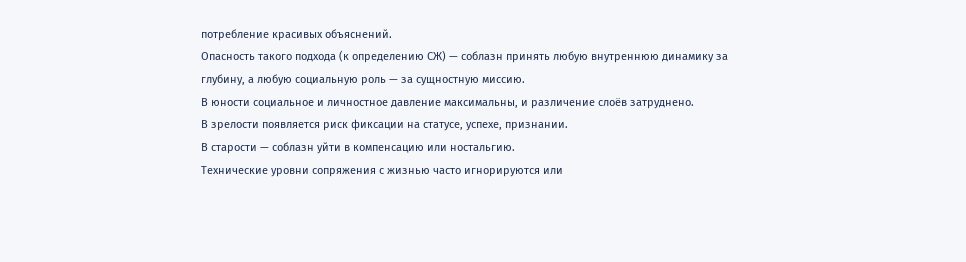потребление красивых объяснений.
Опасность такого подхода (к определению СЖ) — соблазн принять любую внутреннюю динамику за глубину, а любую социальную роль — за сущностную миссию.
В юности социальное и личностное давление максимальны, и различение слоёв затруднено.
В зрелости появляется риск фиксации на статусе, успехе, признании.
В старости — соблазн уйти в компенсацию или ностальгию.
Технические уровни сопряжения с жизнью часто игнорируются или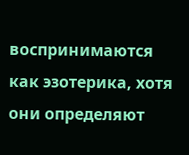воспринимаются как эзотерика, хотя они определяют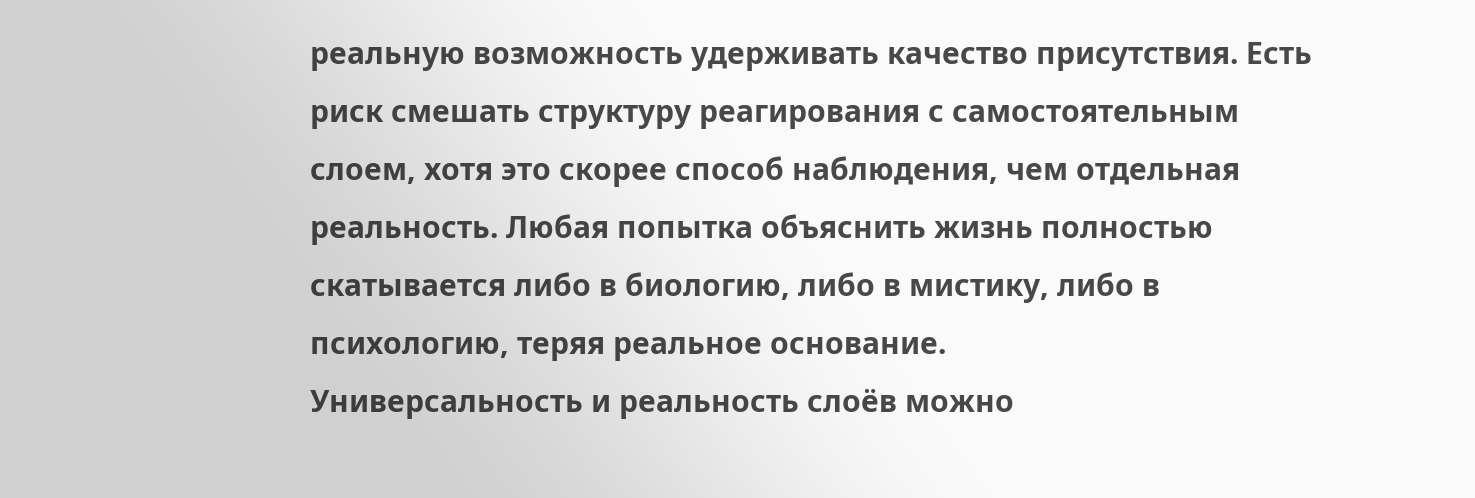реальную возможность удерживать качество присутствия. Есть риск смешать структуру реагирования с самостоятельным слоем, хотя это скорее способ наблюдения, чем отдельная реальность. Любая попытка объяснить жизнь полностью скатывается либо в биологию, либо в мистику, либо в психологию, теряя реальное основание.
Универсальность и реальность слоёв можно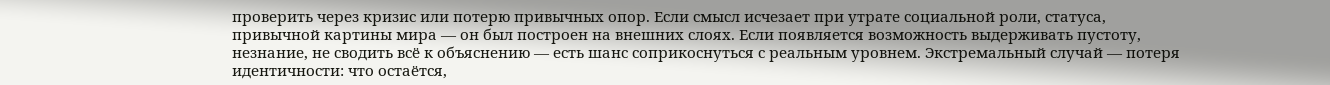проверить через кризис или потерю привычных опор. Если смысл исчезает при утрате социальной роли, статуса, привычной картины мира — он был построен на внешних слоях. Если появляется возможность выдерживать пустоту, незнание, не сводить всё к объяснению — есть шанс соприкоснуться с реальным уровнем. Экстремальный случай — потеря идентичности: что остаётся,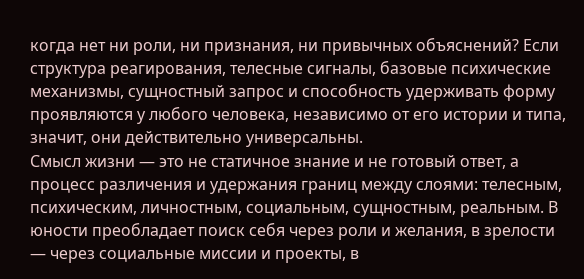когда нет ни роли, ни признания, ни привычных объяснений? Если структура реагирования, телесные сигналы, базовые психические механизмы, сущностный запрос и способность удерживать форму проявляются у любого человека, независимо от его истории и типа, значит, они действительно универсальны.
Смысл жизни — это не статичное знание и не готовый ответ, а процесс различения и удержания границ между слоями: телесным, психическим, личностным, социальным, сущностным, реальным. В юности преобладает поиск себя через роли и желания, в зрелости — через социальные миссии и проекты, в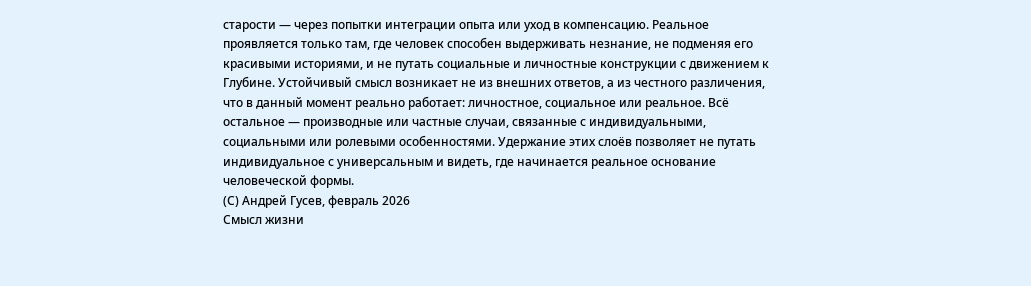старости — через попытки интеграции опыта или уход в компенсацию. Реальное проявляется только там, где человек способен выдерживать незнание, не подменяя его красивыми историями, и не путать социальные и личностные конструкции с движением к Глубине. Устойчивый смысл возникает не из внешних ответов, а из честного различения, что в данный момент реально работает: личностное, социальное или реальное. Всё остальное — производные или частные случаи, связанные с индивидуальными, социальными или ролевыми особенностями. Удержание этих слоёв позволяет не путать индивидуальное с универсальным и видеть, где начинается реальное основание человеческой формы.
(С) Андрей Гусев, февраль 2026
Смысл жизни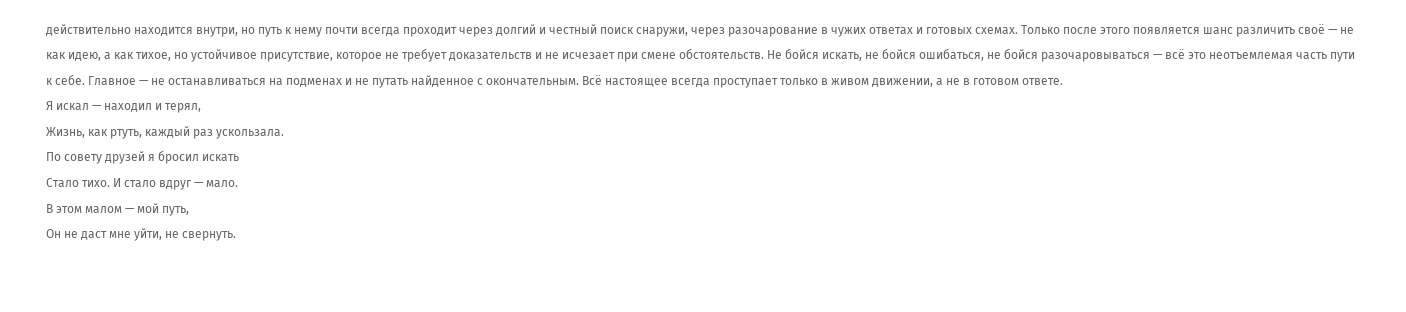действительно находится внутри, но путь к нему почти всегда проходит через долгий и честный поиск снаружи, через разочарование в чужих ответах и готовых схемах. Только после этого появляется шанс различить своё — не как идею, а как тихое, но устойчивое присутствие, которое не требует доказательств и не исчезает при смене обстоятельств. Не бойся искать, не бойся ошибаться, не бойся разочаровываться — всё это неотъемлемая часть пути к себе. Главное — не останавливаться на подменах и не путать найденное с окончательным. Всё настоящее всегда проступает только в живом движении, а не в готовом ответе.
Я искал — находил и терял,
Жизнь, как ртуть, каждый раз ускользала.
По совету друзей я бросил искать
Стало тихо. И стало вдруг — мало.
В этом малом — мой путь,
Он не даст мне уйти, не свернуть.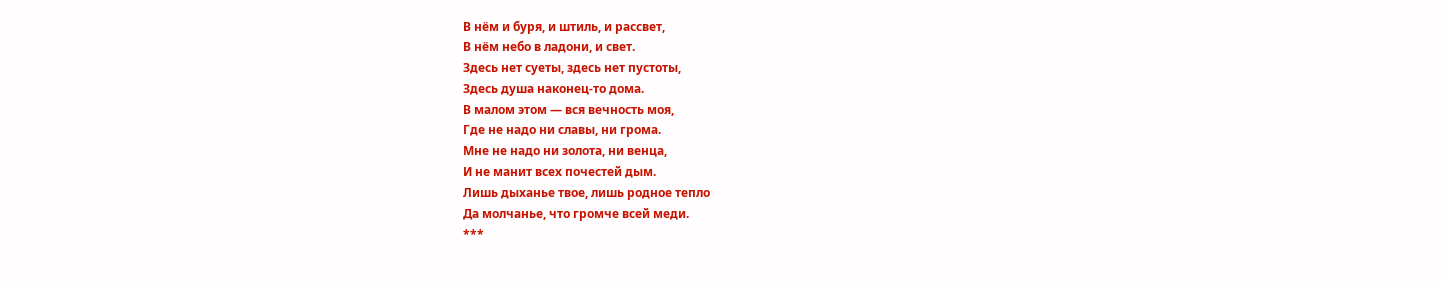В нём и буря, и штиль, и рассвет,
В нём небо в ладони, и свет.
Здесь нет суеты, здесь нет пустоты,
Здесь душа наконец-то дома.
В малом этом — вся вечность моя,
Где не надо ни славы, ни грома.
Мне не надо ни золота, ни венца,
И не манит всех почестей дым.
Лишь дыханье твое, лишь родное тепло
Да молчанье, что громче всей меди.
***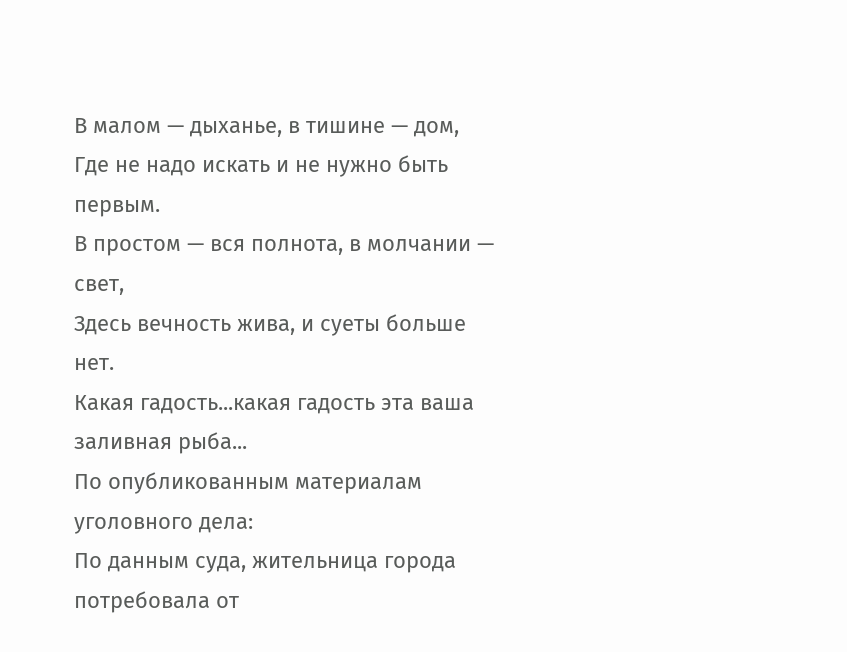В малом — дыханье, в тишине — дом,
Где не надо искать и не нужно быть первым.
В простом — вся полнота, в молчании — свет,
Здесь вечность жива, и суеты больше нет.
Какая гадость...какая гадость эта ваша заливная рыба...
По опубликованным материалам уголовного дела:
По данным суда, жительница города потребовала от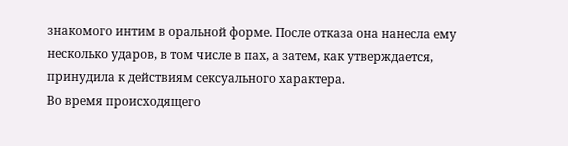знакомого интим в оральной форме. После отказа она нанесла ему несколько ударов, в том числе в пах, а затем, как утверждается, принудила к действиям сексуального характера.
Во время происходящего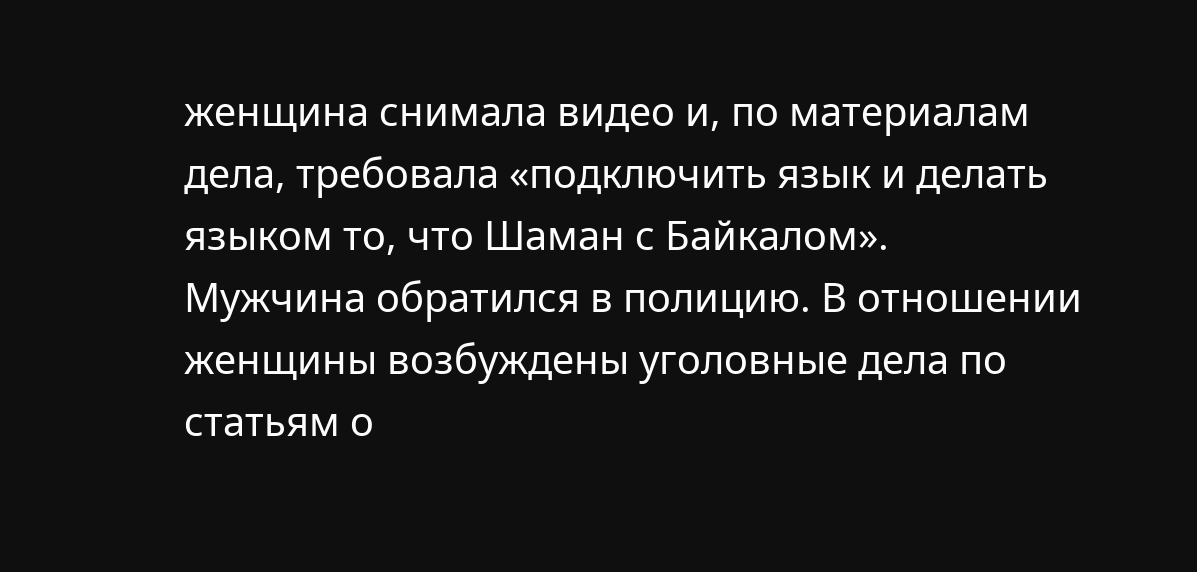женщина снимала видео и, по материалам дела, требовала «подключить язык и делать языком то, что Шаман с Байкалом».
Мужчина обратился в полицию. В отношении женщины возбуждены уголовные дела по статьям о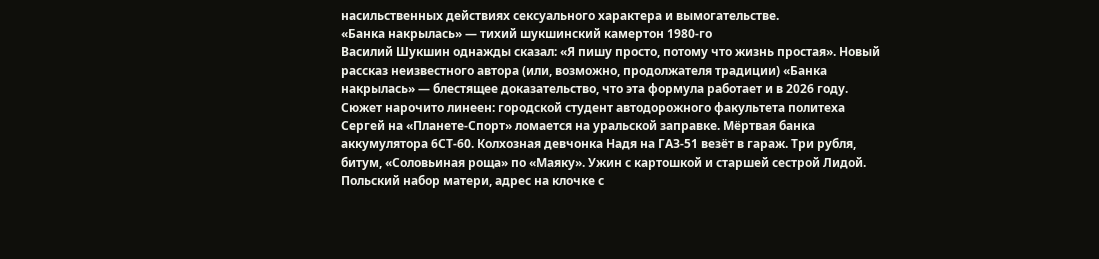насильственных действиях сексуального характера и вымогательстве.
«Банка накрылась» — тихий шукшинский камертон 1980-го
Василий Шукшин однажды сказал: «Я пишу просто, потому что жизнь простая». Новый рассказ неизвестного автора (или, возможно, продолжателя традиции) «Банка накрылась» — блестящее доказательство, что эта формула работает и в 2026 году.
Сюжет нарочито линеен: городской студент автодорожного факультета политеха Сергей на «Планете-Спорт» ломается на уральской заправке. Мёртвая банка аккумулятора 6СТ-60. Колхозная девчонка Надя на ГАЗ-51 везёт в гараж. Три рубля, битум, «Соловьиная роща» по «Маяку». Ужин с картошкой и старшей сестрой Лидой. Польский набор матери, адрес на клочке с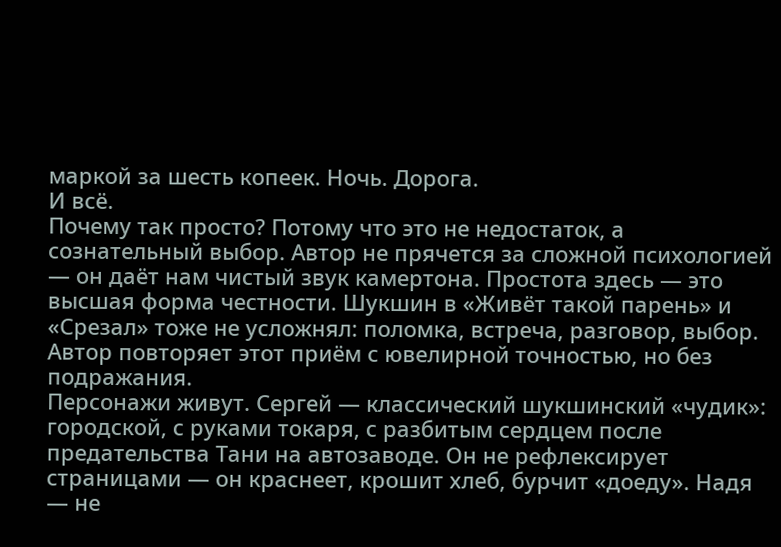маркой за шесть копеек. Ночь. Дорога.
И всё.
Почему так просто? Потому что это не недостаток, а сознательный выбор. Автор не прячется за сложной психологией — он даёт нам чистый звук камертона. Простота здесь — это высшая форма честности. Шукшин в «Живёт такой парень» и «Срезал» тоже не усложнял: поломка, встреча, разговор, выбор. Автор повторяет этот приём с ювелирной точностью, но без подражания.
Персонажи живут. Сергей — классический шукшинский «чудик»: городской, с руками токаря, с разбитым сердцем после предательства Тани на автозаводе. Он не рефлексирует страницами — он краснеет, крошит хлеб, бурчит «доеду». Надя — не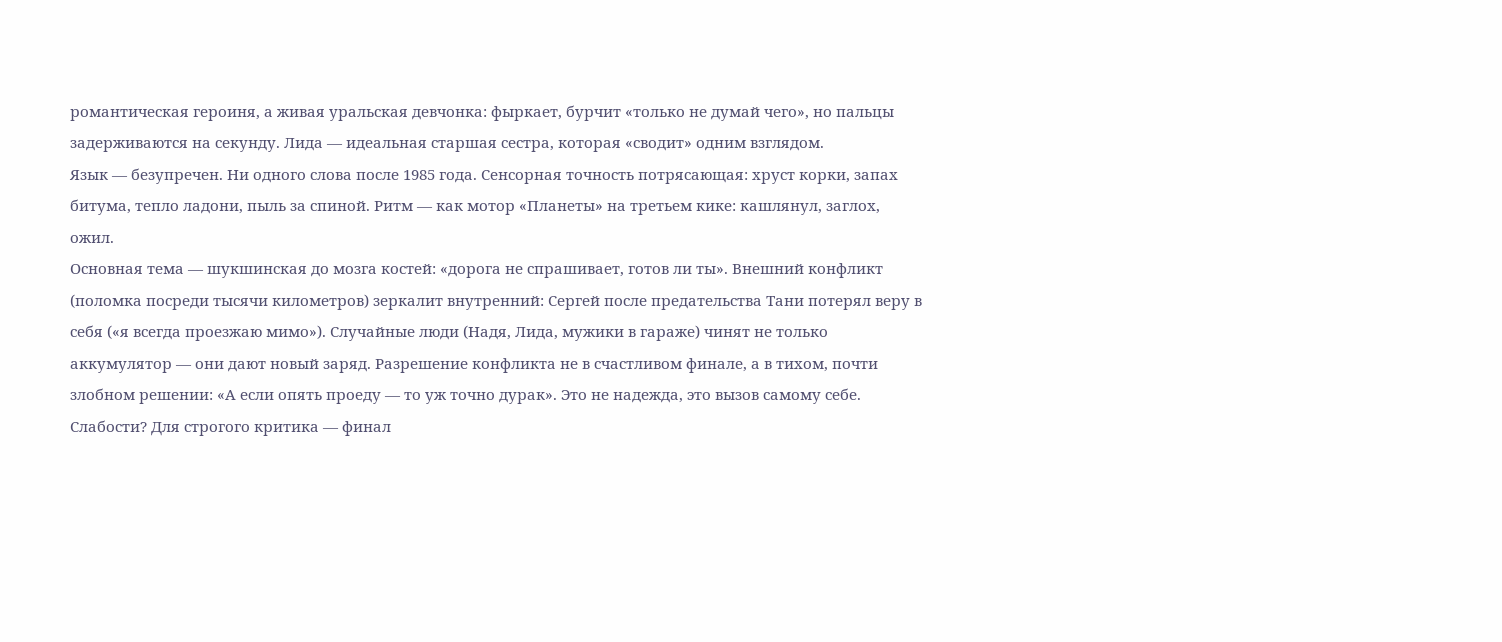романтическая героиня, а живая уральская девчонка: фыркает, бурчит «только не думай чего», но пальцы задерживаются на секунду. Лида — идеальная старшая сестра, которая «сводит» одним взглядом.
Язык — безупречен. Ни одного слова после 1985 года. Сенсорная точность потрясающая: хруст корки, запах битума, тепло ладони, пыль за спиной. Ритм — как мотор «Планеты» на третьем кике: кашлянул, заглох, ожил.
Основная тема — шукшинская до мозга костей: «дорога не спрашивает, готов ли ты». Внешний конфликт (поломка посреди тысячи километров) зеркалит внутренний: Сергей после предательства Тани потерял веру в себя («я всегда проезжаю мимо»). Случайные люди (Надя, Лида, мужики в гараже) чинят не только аккумулятор — они дают новый заряд. Разрешение конфликта не в счастливом финале, а в тихом, почти злобном решении: «А если опять проеду — то уж точно дурак». Это не надежда, это вызов самому себе.
Слабости? Для строгого критика — финал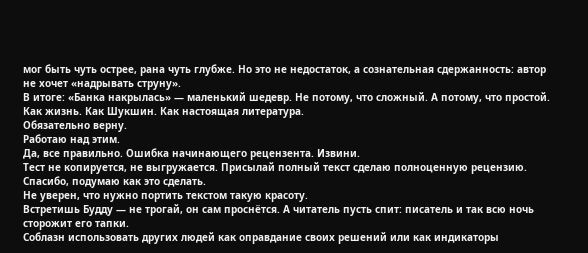мог быть чуть острее, рана чуть глубже. Но это не недостаток, а сознательная сдержанность: автор не хочет «надрывать струну».
В итоге: «Банка накрылась» — маленький шедевр. Не потому, что сложный. А потому, что простой. Как жизнь. Как Шукшин. Как настоящая литература.
Обязательно верну.
Работаю над этим.
Да, все правильно. Ошибка начинающего рецензента. Извини.
Тест не копируется, не выгружается. Присылай полный текст сделаю полноценную рецензию.
Спасибо, подумаю как это сделать.
Не уверен, что нужно портить текстом такую красоту.
Встретишь Будду — не трогай, он сам проснётся. А читатель пусть спит: писатель и так всю ночь сторожит его тапки.
Соблазн использовать других людей как оправдание своих решений или как индикаторы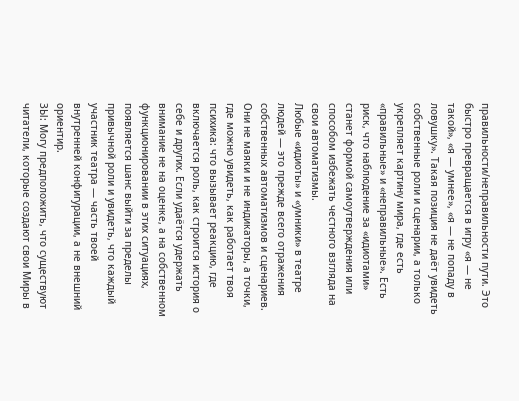правильности/неправильности пути. Это быстро превращается в игру «я — не такой», «я — умнее», «я — не попаду в ловушку». Такая позиция не даёт увидеть собственные роли и сценарии, а только укрепляет картину мира, где есть «правильные» и «неправильные». Есть риск, что наблюдение за «идиотами» станет формой самоутверждения или способом избежать честного взгляда на свои автоматизмы.
Любые «идиоты» и «умники» в театре людей — это прежде всего отражения собственных автоматизмов и сценариев. Они не маяки и не индикаторы, а точки, где можно увидеть, как работает твоя психика: что вызывает реакцию, где включается роль, как строится история о себе и других. Если удаётся удержать внимание не на оценке, а на собственном функционировании в этих ситуациях, появляется шанс выйти за пределы привычной роли и увидеть, что каждый участник театра — часть твоей внутренней конфигурации, а не внешний ориентир.
ЗЫ: Могу предположить, что существуют читатели, которые создают свои Миры в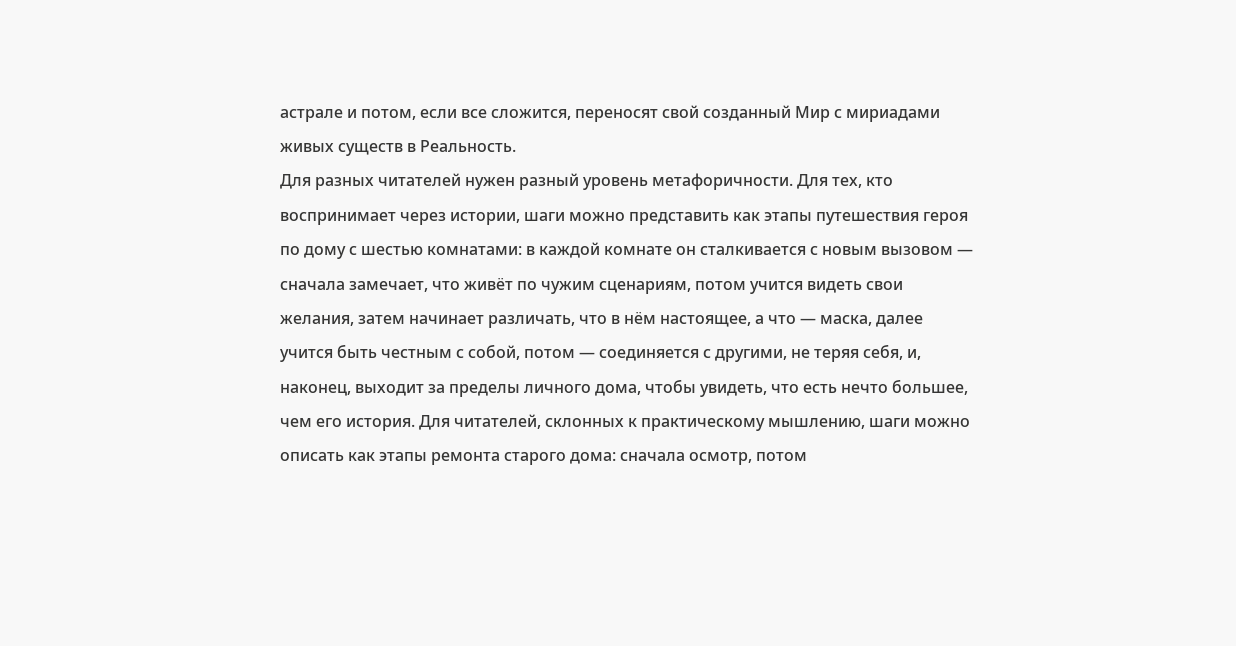астрале и потом, если все сложится, переносят свой созданный Мир с мириадами живых существ в Реальность.
Для разных читателей нужен разный уровень метафоричности. Для тех, кто воспринимает через истории, шаги можно представить как этапы путешествия героя по дому с шестью комнатами: в каждой комнате он сталкивается с новым вызовом — сначала замечает, что живёт по чужим сценариям, потом учится видеть свои желания, затем начинает различать, что в нём настоящее, а что — маска, далее учится быть честным с собой, потом — соединяется с другими, не теряя себя, и, наконец, выходит за пределы личного дома, чтобы увидеть, что есть нечто большее, чем его история. Для читателей, склонных к практическому мышлению, шаги можно описать как этапы ремонта старого дома: сначала осмотр, потом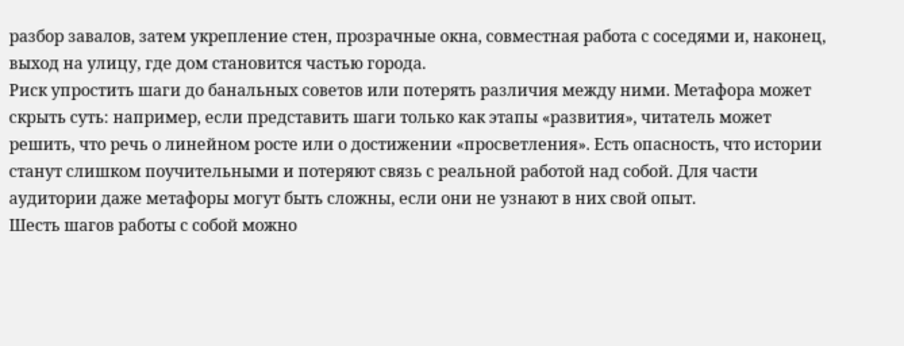разбор завалов, затем укрепление стен, прозрачные окна, совместная работа с соседями и, наконец, выход на улицу, где дом становится частью города.
Риск упростить шаги до банальных советов или потерять различия между ними. Метафора может скрыть суть: например, если представить шаги только как этапы «развития», читатель может решить, что речь о линейном росте или о достижении «просветления». Есть опасность, что истории станут слишком поучительными и потеряют связь с реальной работой над собой. Для части аудитории даже метафоры могут быть сложны, если они не узнают в них свой опыт.
Шесть шагов работы с собой можно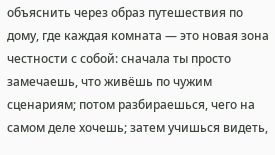объяснить через образ путешествия по дому, где каждая комната — это новая зона честности с собой: сначала ты просто замечаешь, что живёшь по чужим сценариям; потом разбираешься, чего на самом деле хочешь; затем учишься видеть,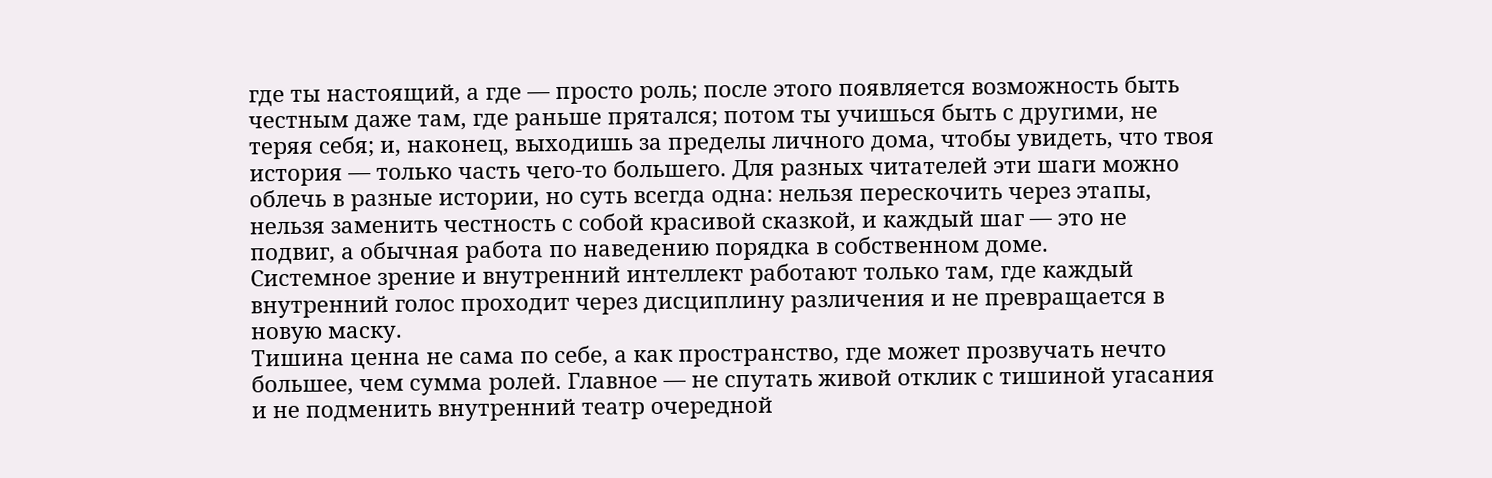где ты настоящий, а где — просто роль; после этого появляется возможность быть честным даже там, где раньше прятался; потом ты учишься быть с другими, не теряя себя; и, наконец, выходишь за пределы личного дома, чтобы увидеть, что твоя история — только часть чего-то большего. Для разных читателей эти шаги можно облечь в разные истории, но суть всегда одна: нельзя перескочить через этапы, нельзя заменить честность с собой красивой сказкой, и каждый шаг — это не подвиг, а обычная работа по наведению порядка в собственном доме.
Системное зрение и внутренний интеллект работают только там, где каждый внутренний голос проходит через дисциплину различения и не превращается в новую маску.
Тишина ценна не сама по себе, а как пространство, где может прозвучать нечто большее, чем сумма ролей. Главное — не спутать живой отклик с тишиной угасания и не подменить внутренний театр очередной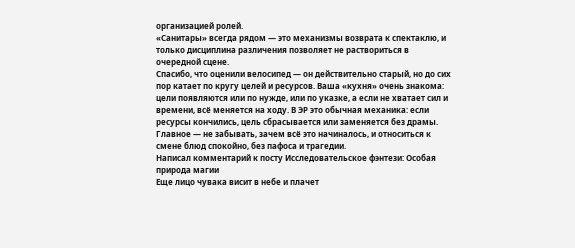организацией ролей.
«Санитары» всегда рядом — это механизмы возврата к спектаклю, и только дисциплина различения позволяет не раствориться в очередной сцене.
Спасибо, что оценили велосипед — он действительно старый, но до сих пор катает по кругу целей и ресурсов. Ваша «кухня» очень знакома: цели появляются или по нужде, или по указке, а если не хватает сил и времени, всё меняется на ходу. В ЭР это обычная механика: если ресурсы кончились, цель сбрасывается или заменяется без драмы. Главное — не забывать, зачем всё это начиналось, и относиться к смене блюд спокойно, без пафоса и трагедии.
Написал комментарий к посту Исследовательское фэнтези: Особая природа магии
Еще лицо чувака висит в небе и плачет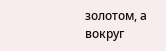золотом, а вокруг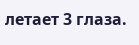летает 3 глаза.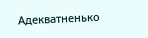Адекватненько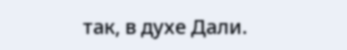так, в духе Дали.